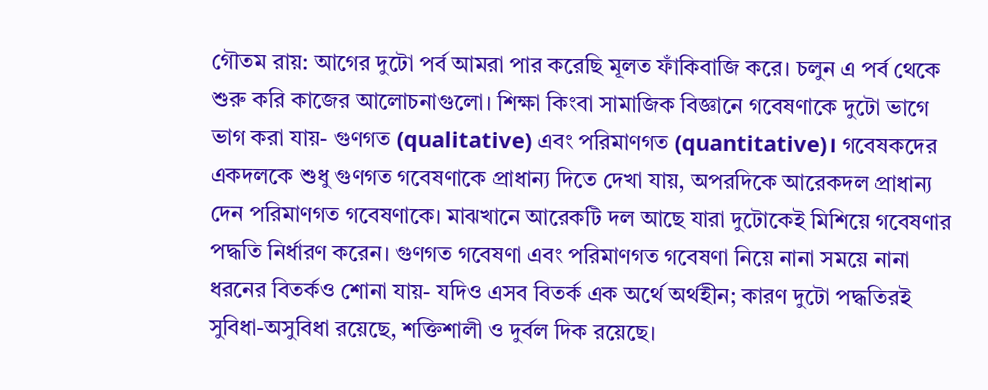গৌতম রায়: আগের দুটো পর্ব আমরা পার করেছি মূলত ফাঁকিবাজি করে। চলুন এ পর্ব থেকে শুরু করি কাজের আলোচনাগুলো। শিক্ষা কিংবা সামাজিক বিজ্ঞানে গবেষণাকে দুটো ভাগে ভাগ করা যায়- গুণগত (qualitative) এবং পরিমাণগত (quantitative)। গবেষকদের একদলকে শুধু গুণগত গবেষণাকে প্রাধান্য দিতে দেখা যায়, অপরদিকে আরেকদল প্রাধান্য দেন পরিমাণগত গবেষণাকে। মাঝখানে আরেকটি দল আছে যারা দুটোকেই মিশিয়ে গবেষণার পদ্ধতি নির্ধারণ করেন। গুণগত গবেষণা এবং পরিমাণগত গবেষণা নিয়ে নানা সময়ে নানা ধরনের বিতর্কও শোনা যায়- যদিও এসব বিতর্ক এক অর্থে অর্থহীন; কারণ দুটো পদ্ধতিরই সুবিধা-অসুবিধা রয়েছে, শক্তিশালী ও দুর্বল দিক রয়েছে।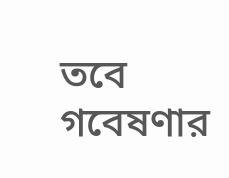তবে গবেষণার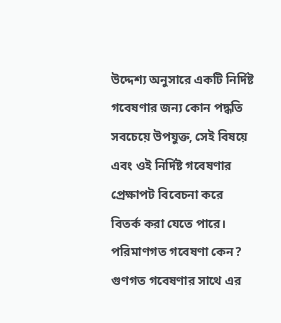উদ্দেশ্য অনুসারে একটি নির্দিষ্ট গবেষণার জন্য কোন পদ্ধতি সবচেয়ে উপযুক্ত, সেই বিষয়ে এবং ওই নির্দিষ্ট গবেষণার প্রেক্ষাপট বিবেচনা করে বিতর্ক করা যেতে পারে।
পরিমাণগত গবেষণা কেন? গুণগত গবেষণার সাথে এর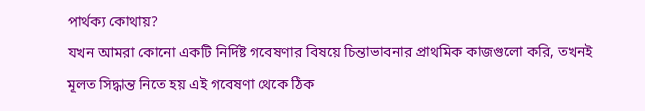পার্থক্য কোথায়?
যখন আমরা কোনো একটি নির্দিষ্ট গবেষণার বিষয়ে চিন্তাভাবনার প্রাথমিক কাজগুলো করি, তখনই মূলত সিদ্ধান্ত নিতে হয় এই গবেষণা থেকে ঠিক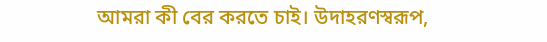আমরা কী বের করতে চাই। উদাহরণস্বরূপ,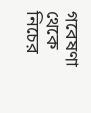গবেষণা থেকে নিচের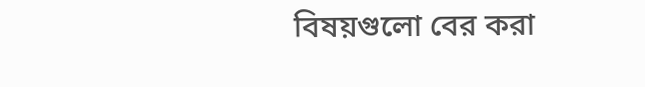বিষয়গুলো বের করা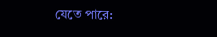যেতে পারে: